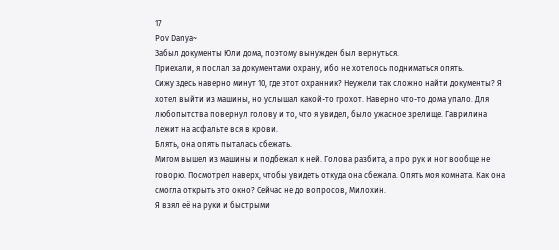17
Pov Danya~
Забыл документы Юли дома, поэтому вынужден был вернуться.
Приехали, я послал за документами охрану, ибо не хотелось подниматься опять.
Сижу здесь наверно минут 10, где этот охранник? Неужели так сложно найти документы? Я хотел выйти из машины, но услышал какой-то грохот. Наверно что-то дома упало. Для любопытства повернул голову и то, что я увидел, было ужасное зрелище. Гаврилина лежит на асфальте вся в крови.
Блять, она опять пыталась сбежать.
Мигом вышел из машины и подбежал к ней. Голова разбита, а про рук и ног вообще не говорю. Посмотрел наверх, чтобы увидеть откуда она сбежала. Опять моя комната. Как она смогла открыть это окно? Сейчас не до вопросов, Милохин.
Я взял её на руки и быстрыми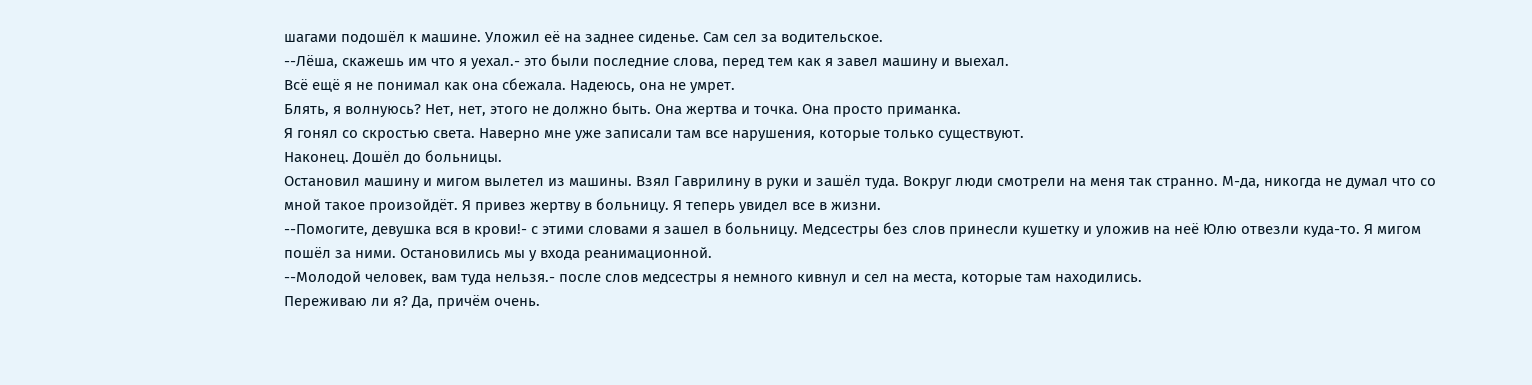шагами подошёл к машине. Уложил её на заднее сиденье. Сам сел за водительское.
--Лёша, скажешь им что я уехал.- это были последние слова, перед тем как я завел машину и выехал.
Всё ещё я не понимал как она сбежала. Надеюсь, она не умрет.
Блять, я волнуюсь? Нет, нет, этого не должно быть. Она жертва и точка. Она просто приманка.
Я гонял со скростью света. Наверно мне уже записали там все нарушения, которые только существуют.
Наконец. Дошёл до больницы.
Остановил машину и мигом вылетел из машины. Взял Гаврилину в руки и зашёл туда. Вокруг люди смотрели на меня так странно. М-да, никогда не думал что со мной такое произойдёт. Я привез жертву в больницу. Я теперь увидел все в жизни.
--Помогите, девушка вся в крови!- с этими словами я зашел в больницу. Медсестры без слов принесли кушетку и уложив на неё Юлю отвезли куда-то. Я мигом пошёл за ними. Остановились мы у входа реанимационной.
--Молодой человек, вам туда нельзя.- после слов медсестры я немного кивнул и сел на места, которые там находились.
Переживаю ли я? Да, причём очень.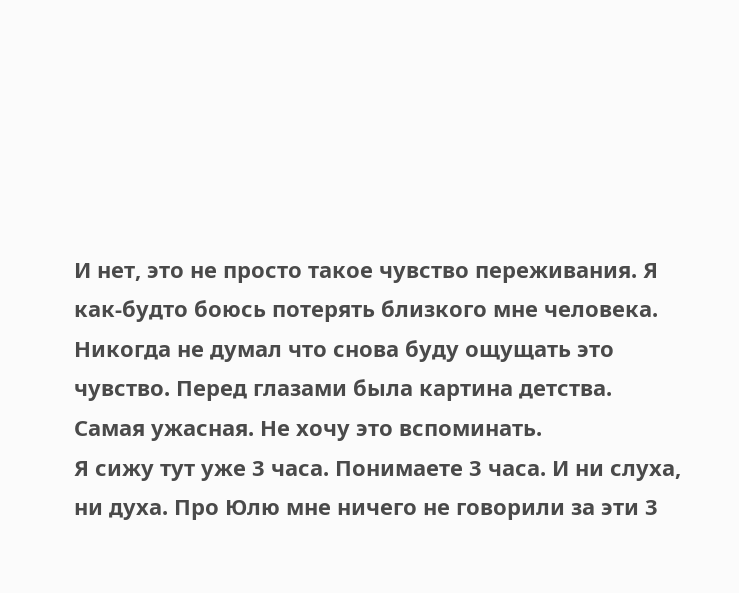И нет, это не просто такое чувство переживания. Я как-будто боюсь потерять близкого мне человека. Никогда не думал что снова буду ощущать это чувство. Перед глазами была картина детства. Самая ужасная. Не хочу это вспоминать.
Я сижу тут уже 3 часа. Понимаете 3 часа. И ни слуха, ни духа. Про Юлю мне ничего не говорили за эти 3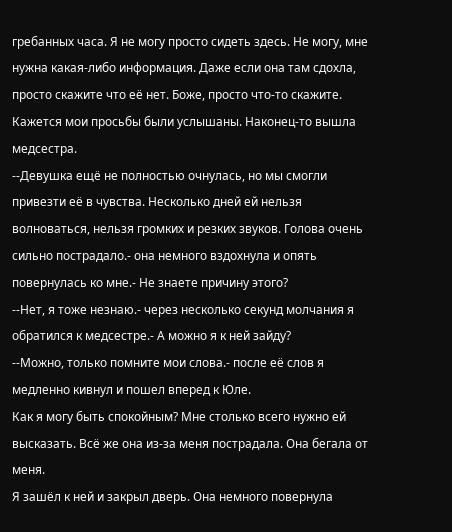гребанных часа. Я не могу просто сидеть здесь. Не могу, мне нужна какая-либо информация. Даже если она там сдохла, просто скажите что её нет. Боже, просто что-то скажите.
Кажется мои просьбы были услышаны. Наконец-то вышла медсестра.
--Девушка ещё не полностью очнулась, но мы смогли привезти её в чувства. Несколько дней ей нельзя волноваться, нельзя громких и резких звуков. Голова очень сильно пострадало.- она немного вздохнула и опять повернулась ко мне.- Не знаете причину этого?
--Нет, я тоже незнаю.- через несколько секунд молчания я обратился к медсестре.- А можно я к ней зайду?
--Можно, только помните мои слова.- после её слов я медленно кивнул и пошел вперед к Юле.
Как я могу быть спокойным? Мне столько всего нужно ей высказать. Всё же она из-за меня пострадала. Она бегала от меня.
Я зашёл к ней и закрыл дверь. Она немного повернула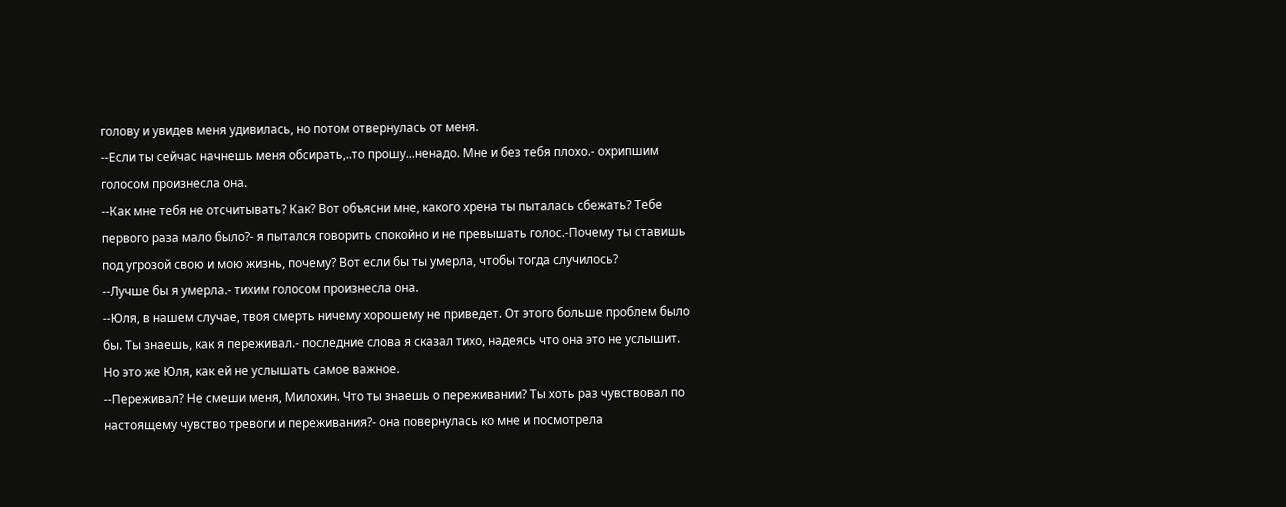голову и увидев меня удивилась, но потом отвернулась от меня.
--Если ты сейчас начнешь меня обсирать,..то прошу...ненадо. Мне и без тебя плохо.- охрипшим голосом произнесла она.
--Как мне тебя не отсчитывать? Как? Вот объясни мне, какого хрена ты пыталась сбежать? Тебе первого раза мало было?- я пытался говорить спокойно и не превышать голос.-Почему ты ставишь под угрозой свою и мою жизнь, почему? Вот если бы ты умерла, чтобы тогда случилось?
--Лучше бы я умерла.- тихим голосом произнесла она.
--Юля, в нашем случае, твоя смерть ничему хорошему не приведет. От этого больше проблем было бы. Ты знаешь, как я переживал.- последние слова я сказал тихо, надеясь что она это не услышит.
Но это же Юля, как ей не услышать самое важное.
--Переживал? Не смеши меня, Милохин. Что ты знаешь о переживании? Ты хоть раз чувствовал по настоящему чувство тревоги и переживания?- она повернулась ко мне и посмотрела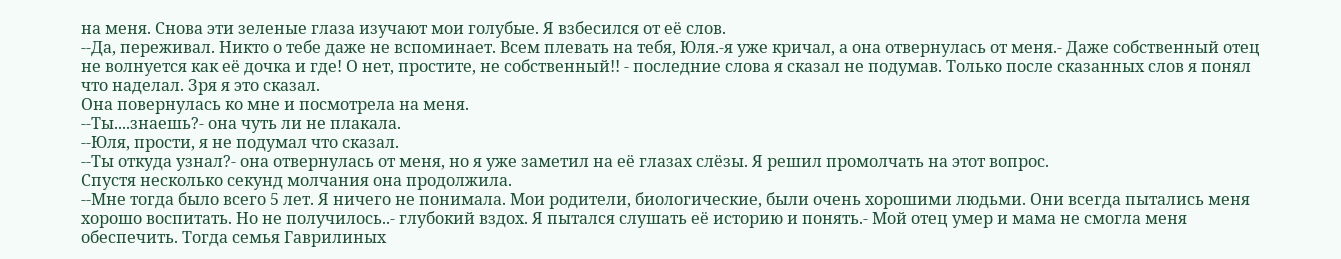на меня. Снова эти зеленые глаза изучают мои голубые. Я взбесился от её слов.
--Да, переживал. Никто о тебе даже не вспоминает. Всем плевать на тебя, Юля.-я уже кричал, а она отвернулась от меня.- Даже собственный отец не волнуется как её дочка и где! О нет, простите, не собственный!! - последние слова я сказал не подумав. Только после сказанных слов я понял что наделал. Зря я это сказал.
Она повернулась ко мне и посмотрела на меня.
--Ты....знаешь?- она чуть ли не плакала.
--Юля, прости, я не подумал что сказал.
--Ты откуда узнал?- она отвернулась от меня, но я уже заметил на её глазах слёзы. Я решил промолчать на этот вопрос.
Спустя несколько секунд молчания она продолжила.
--Мне тогда было всего 5 лет. Я ничего не понимала. Мои родители, биологические, были очень хорошими людьми. Они всегда пытались меня хорошо воспитать. Но не получилось..- глубокий вздох. Я пытался слушать её историю и понять.- Мой отец умер и мама не смогла меня обеспечить. Тогда семья Гаврилиных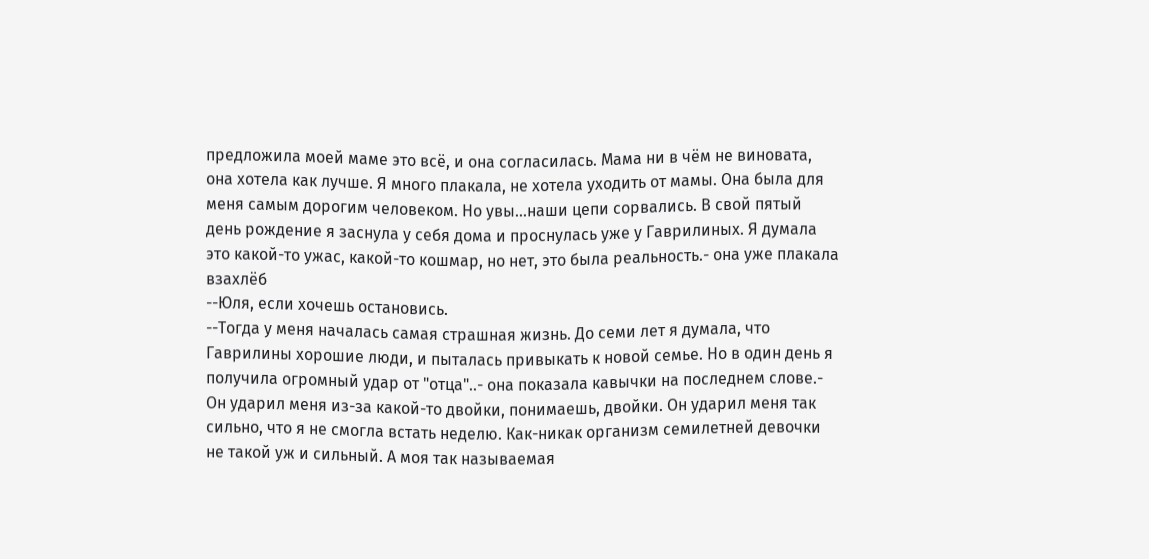предложила моей маме это всё, и она согласилась. Мама ни в чём не виновата, она хотела как лучше. Я много плакала, не хотела уходить от мамы. Она была для меня самым дорогим человеком. Но увы...наши цепи сорвались. В свой пятый день рождение я заснула у себя дома и проснулась уже у Гаврилиных. Я думала это какой-то ужас, какой-то кошмар, но нет, это была реальность.- она уже плакала взахлёб
--Юля, если хочешь остановись.
--Тогда у меня началась самая страшная жизнь. До семи лет я думала, что Гаврилины хорошие люди, и пыталась привыкать к новой семье. Но в один день я получила огромный удар от "отца"..- она показала кавычки на последнем слове.- Он ударил меня из-за какой-то двойки, понимаешь, двойки. Он ударил меня так сильно, что я не смогла встать неделю. Как-никак организм семилетней девочки не такой уж и сильный. А моя так называемая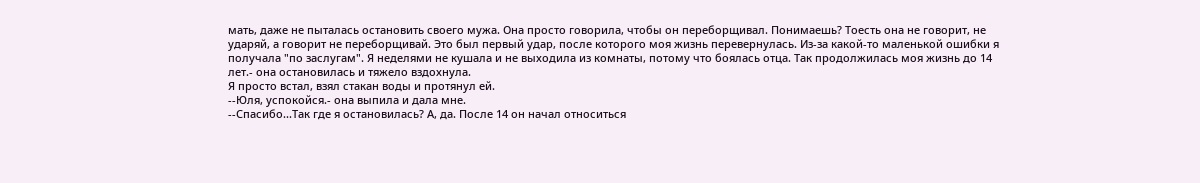мать, даже не пыталась остановить своего мужа. Она просто говорила, чтобы он переборщивал. Понимаешь? Тоесть она не говорит, не ударяй, а говорит не переборщивай. Это был первый удар, после которого моя жизнь перевернулась. Из-за какой-то маленькой ошибки я получала "по заслугам". Я неделями не кушала и не выходила из комнаты, потому что боялась отца. Так продолжилась моя жизнь до 14 лет.- она остановилась и тяжело вздохнула.
Я просто встал, взял стакан воды и протянул ей.
--Юля, успокойся.- она выпила и дала мне.
--Спасибо...Так где я остановилась? А, да. После 14 он начал относиться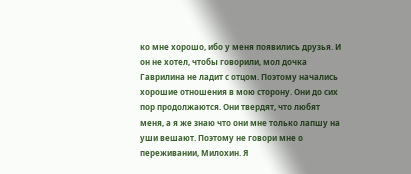ко мне хорошо, ибо у меня появились друзья. И он не хотел, чтобы говорили, мол дочка Гаврилина не ладит с отцом. Поэтому начались хорошие отношения в мою сторону. Они до сих пор продолжаются. Они твердят, что любят меня, а я же знаю что они мне только лапшу на уши вешают. Поэтому не говори мне о переживании, Милохин. Я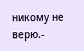никому не верю.-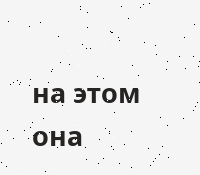на этом она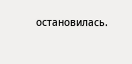остановилась.